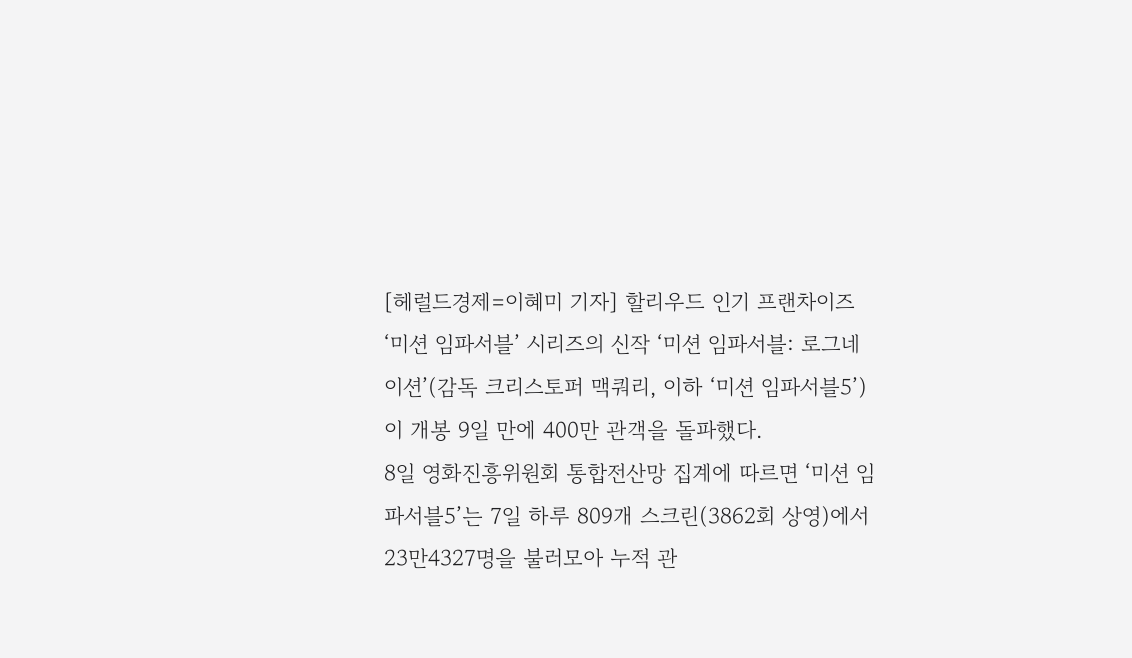[헤럴드경제=이혜미 기자] 할리우드 인기 프랜차이즈 ‘미션 임파서블’ 시리즈의 신작 ‘미션 임파서블: 로그네이션’(감독 크리스토퍼 맥쿼리, 이하 ‘미션 임파서블5’)이 개봉 9일 만에 400만 관객을 돌파했다.
8일 영화진흥위원회 통합전산망 집계에 따르면 ‘미션 임파서블5’는 7일 하루 809개 스크린(3862회 상영)에서 23만4327명을 불러모아 누적 관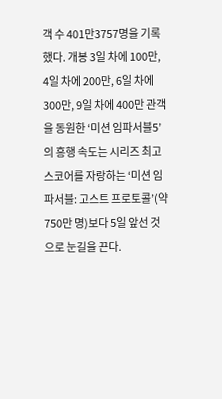객 수 401만3757명을 기록했다. 개봉 3일 차에 100만, 4일 차에 200만, 6일 차에 300만, 9일 차에 400만 관객을 동원한 ‘미션 임파서블5’의 흥행 속도는 시리즈 최고 스코어를 자랑하는 ‘미션 임파서블: 고스트 프로토콜’(약 750만 명)보다 5일 앞선 것으로 눈길을 끈다.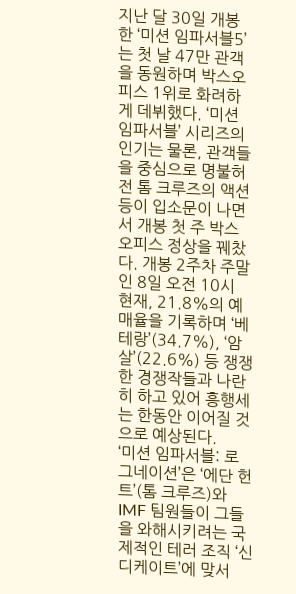지난 달 30일 개봉한 ‘미션 임파서블5’는 첫 날 47만 관객을 동원하며 박스오피스 1위로 화려하게 데뷔했다. ‘미션 임파서블’ 시리즈의 인기는 물론, 관객들을 중심으로 명불허전 톰 크루즈의 액션 등이 입소문이 나면서 개봉 첫 주 박스오피스 정상을 꿰찼다. 개봉 2주차 주말인 8일 오전 10시 현재, 21.8%의 예매율을 기록하며 ‘베테랑’(34.7%), ‘암살’(22.6%) 등 쟁쟁한 경쟁작들과 나란히 하고 있어 흥행세는 한동안 이어질 것으로 예상된다.
‘미션 임파서블: 로그네이션’은 ‘에단 헌트’(톰 크루즈)와 IMF 팀원들이 그들을 와해시키려는 국제적인 테러 조직 ‘신디케이트’에 맞서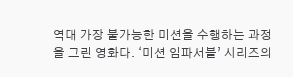역대 가장 불가능한 미션을 수행하는 과정을 그린 영화다. ‘미션 임파서블’ 시리즈의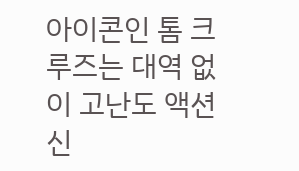아이콘인 톰 크루즈는 대역 없이 고난도 액션 신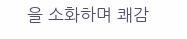을 소화하며 쾌감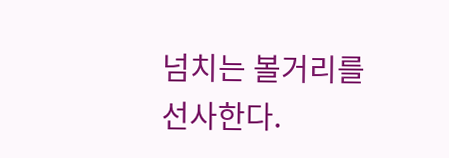넘치는 볼거리를 선사한다.